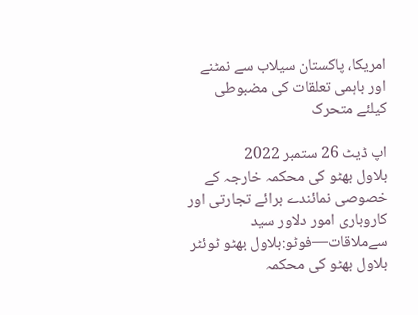امریکا، پاکستان سیلاب سے نمٹنے اور باہمی تعلقات کی مضبوطی کیلئے متحرک

اپ ڈیٹ 26 ستمبر 2022
بلاول بھٹو کی محکمہ خارجہ کے خصوصی نمائندے برائے تجارتی اور کاروباری امور دلاور سید سےملاقات—فوٹو:بلاول بھٹو ٹوئٹر
بلاول بھٹو کی محکمہ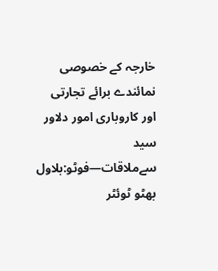خارجہ کے خصوصی نمائندے برائے تجارتی اور کاروباری امور دلاور سید سےملاقات—فوٹو:بلاول بھٹو ٹوئٹر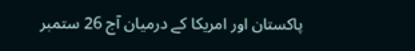پاکستان اور امریکا کے درمیان آج 26 ستمبر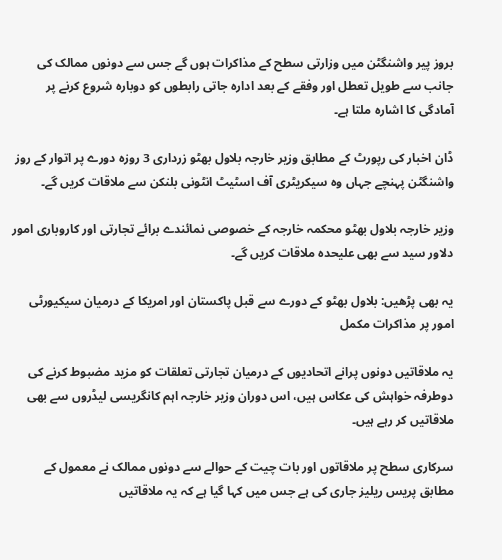بروز پیر واشنگٹن میں وزارتی سطح کے مذاکرات ہوں گے جس سے دونوں ممالک کی جانب سے طویل تعطل اور وفقے کے بعد ادارہ جاتی رابطوں کو دوبارہ شروع کرنے پر آمادگی کا اشارہ ملتا ہے۔

ڈان اخبار کی رپورٹ کے مطابق وزیر خارجہ بلاول بھٹو زرداری 3 روزہ دورے پر اتوار کے روز واشنگٹن پہنچے جہاں وہ سیکریٹری آف اسٹیٹ انٹونی بلنکن سے ملاقات کریں گے۔

وزیر خارجہ بلاول بھٹو محکمہ خارجہ کے خصوصی نمائندے برائے تجارتی اور کاروباری امور دلاور سید سے بھی علیحدہ ملاقات کریں گے۔

یہ بھی پڑھیں: بلاول بھٹو کے دورے سے قبل پاکستان اور امریکا کے درمیان سیکیورٹی امور پر مذاکرات مکمل

یہ ملاقاتیں دونوں پرانے اتحادیوں کے درمیان تجارتی تعلقات کو مزید مضبوط کرنے کی دوطرفہ خواہش کی عکاس ہیں، اس دوران وزیر خارجہ اہم کانگریسی لیڈروں سے بھی ملاقاتیں کر رہے ہیں۔

سرکاری سطح پر ملاقاتوں اور بات چیت کے حوالے سے دونوں ممالک نے معمول کے مطابق پریس ریلیز جاری کی ہے جس میں کہا گیا ہے کہ یہ ملاقاتیں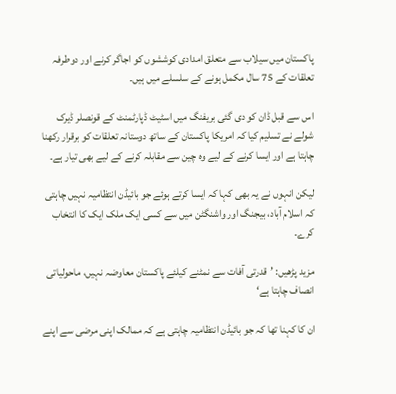پاکستان میں سیلاب سے متعلق امدادی کوششوں کو اجاگر کرنے اور دوطرفہ تعلقات کے 75 سال مکمل ہونے کے سلسلے میں ہیں۔

اس سے قبل ڈان کو دی گئی بریفنگ میں اسٹیٹ ڈپارٹمنٹ کے قونصلر ڈیرک شولے نے تسلیم کیا کہ امریکا پاکستان کے ساتھ دوستانہ تعلقات کو برقرار رکھنا چاہتا ہے اور ایسا کرنے کے لیے وہ چین سے مقابلہ کرنے کے لیے بھی تیار ہے۔

لیکن انہوں نے یہ بھی کہا کہ ایسا کرتے ہوئے جو بائیڈن انتظامیہ نہیں چاہتی کہ اسلام آباد، بیجنگ اور واشنگٹن میں سے کسی ایک ملک ایک کا انتخاب کرے۔

مزید پڑھیں: ’قدرتی آفات سے نمٹنے کیلئے پاکستان معاوضہ نہیں، ماحولیاتی انصاف چاہتا ہے‘

ان کا کہنا تھا کہ جو بائیڈن انتظامیہ چاہتی ہے کہ ممالک اپنی مرضی سے اپنے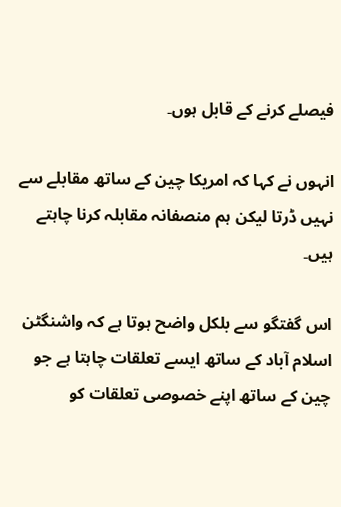فیصلے کرنے کے قابل ہوں۔

انہوں نے کہا کہ امریکا چین کے ساتھ مقابلے سے نہیں ڈرتا لیکن ہم منصفانہ مقابلہ کرنا چاہتے ہیں۔

اس گفتگو سے بلکل واضح ہوتا ہے کہ واشنگٹن اسلام آباد کے ساتھ ایسے تعلقات چاہتا ہے جو چین کے ساتھ اپنے خصوصی تعلقات کو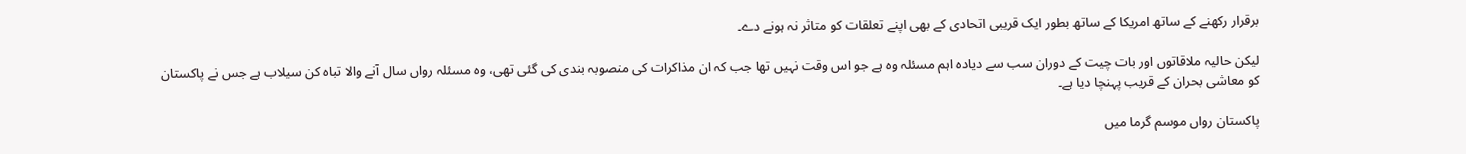برقرار رکھنے کے ساتھ امریکا کے ساتھ بطور ایک قریبی اتحادی کے بھی اپنے تعلقات کو متاثر نہ ہونے دے۔

لیکن حالیہ ملاقاتوں اور بات چیت کے دوران سب سے دیادہ اہم مسئلہ وہ ہے جو اس وقت نہیں تھا جب کہ ان مذاکرات کی منصوبہ بندی کی گئی تھی، وہ مسئلہ رواں سال آنے والا تباہ کن سیلاب ہے جس نے پاکستان کو معاشی بحران کے قریب پہنچا دیا ہے۔

پاکستان رواں موسم گرما میں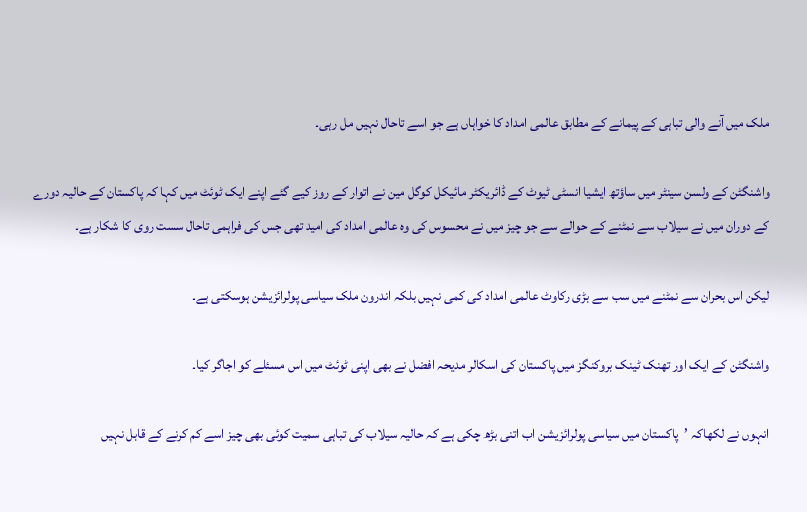ملک میں آنے والی تباہی کے پیمانے کے مطابق عالمی امداد کا خواہاں ہے جو اسے تاحال نہیں مل رہی۔

واشنگٹن کے ولسن سینٹر میں ساؤتھ ایشیا انسٹی ٹیوٹ کے ڈائریکٹر مائیکل کوگل مین نے اتوار کے روز کیے گئے اپنے ایک ٹوئٹ میں کہا کہ پاکستان کے حالیہ دورے کے دوران میں نے سیلاب سے نمٹنے کے حوالے سے جو چیز میں نے محسوس کی وہ عالمی امداد کی امید تھی جس کی فراہمی تاحال سست روی کا شکار ہے۔

لیکن اس بحران سے نمٹنے میں سب سے بڑی رکاوٹ عالمی امداد کی کمی نہیں بلکہ اندرون ملک سیاسی پولرائزیشن ہوسکتی ہے۔

واشنگٹن کے ایک اور تھنک ٹینک بروکنگز میں پاکستان کی اسکالر مدیحہ افضل نے بھی اپنی ٹوئٹ میں اس مسئلے کو اجاگر کیا۔

انہوں نے لکھاکہ ’پاکستان میں سیاسی پولرائزیشن اب اتنی بڑھ چکی ہے کہ حالیہ سیلاب کی تباہی سمیت کوئی بھی چیز اسے کم کرنے کے قابل نہیں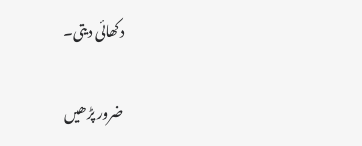دکھائی دیتی۔

ضرور پڑھیں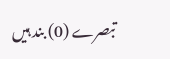تبصرے (0) بند ہیں